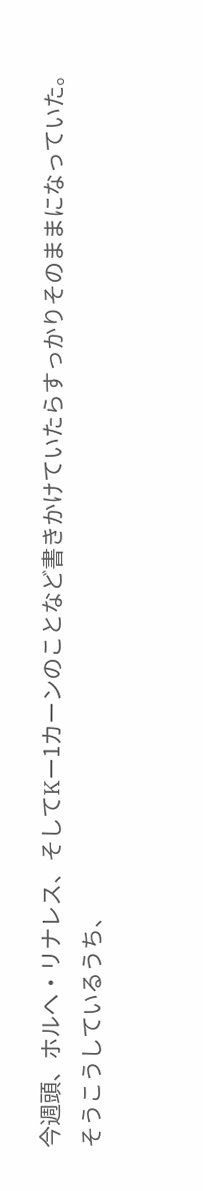今週頭、ホルヘ・リナレス、そしてKー1カーンのことなど書きかけていたらすっかりそのままになっていた。
そうこうしているうち、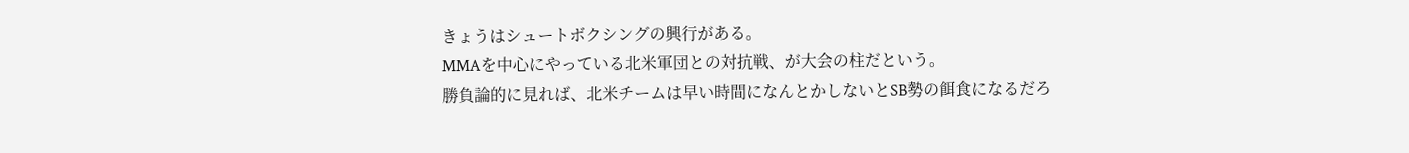きょうはシュートボクシングの興行がある。
MMAを中心にやっている北米軍団との対抗戦、が大会の柱だという。
勝負論的に見れば、北米チームは早い時間になんとかしないとSB勢の餌食になるだろ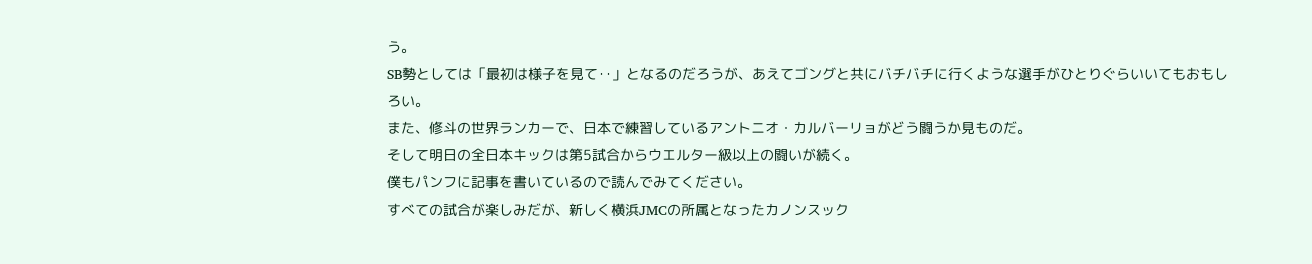う。
SB勢としては「最初は様子を見て‥」となるのだろうが、あえてゴングと共にバチバチに行くような選手がひとりぐらいいてもおもしろい。
また、修斗の世界ランカーで、日本で練習しているアントニオ・カルバーリョがどう闘うか見ものだ。
そして明日の全日本キックは第5試合からウエルター級以上の闘いが続く。
僕もパンフに記事を書いているので読んでみてください。
すべての試合が楽しみだが、新しく横浜JMCの所属となったカノンスック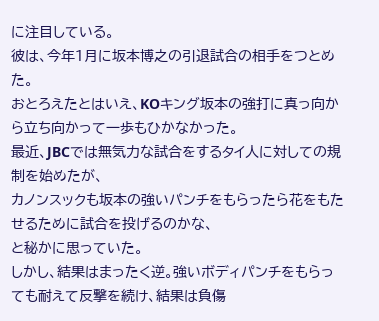に注目している。
彼は、今年1月に坂本博之の引退試合の相手をつとめた。
おとろえたとはいえ、KOキング坂本の強打に真っ向から立ち向かって一歩もひかなかった。
最近、JBCでは無気力な試合をするタイ人に対しての規制を始めたが、
カノンスックも坂本の強いパンチをもらったら花をもたせるために試合を投げるのかな、
と秘かに思っていた。
しかし、結果はまったく逆。強いボディパンチをもらっても耐えて反撃を続け、結果は負傷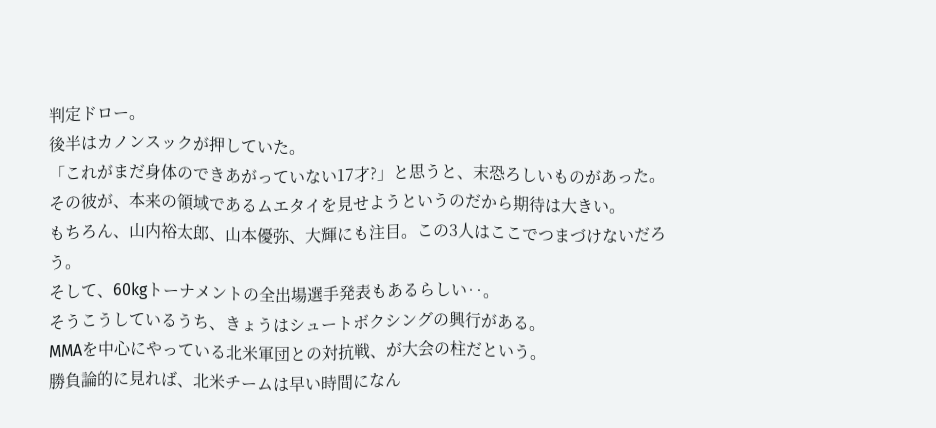判定ドロー。
後半はカノンスックが押していた。
「これがまだ身体のできあがっていない17才?」と思うと、末恐ろしいものがあった。
その彼が、本来の領域であるムエタイを見せようというのだから期待は大きい。
もちろん、山内裕太郎、山本優弥、大輝にも注目。この3人はここでつまづけないだろう。
そして、60kgトーナメントの全出場選手発表もあるらしい‥。
そうこうしているうち、きょうはシュートボクシングの興行がある。
MMAを中心にやっている北米軍団との対抗戦、が大会の柱だという。
勝負論的に見れば、北米チームは早い時間になん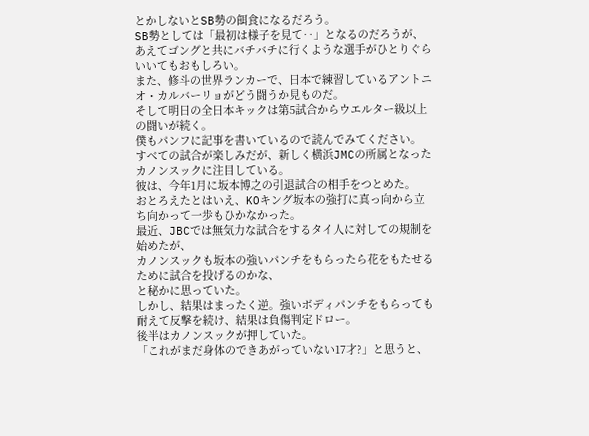とかしないとSB勢の餌食になるだろう。
SB勢としては「最初は様子を見て‥」となるのだろうが、あえてゴングと共にバチバチに行くような選手がひとりぐらいいてもおもしろい。
また、修斗の世界ランカーで、日本で練習しているアントニオ・カルバーリョがどう闘うか見ものだ。
そして明日の全日本キックは第5試合からウエルター級以上の闘いが続く。
僕もパンフに記事を書いているので読んでみてください。
すべての試合が楽しみだが、新しく横浜JMCの所属となったカノンスックに注目している。
彼は、今年1月に坂本博之の引退試合の相手をつとめた。
おとろえたとはいえ、KOキング坂本の強打に真っ向から立ち向かって一歩もひかなかった。
最近、JBCでは無気力な試合をするタイ人に対しての規制を始めたが、
カノンスックも坂本の強いパンチをもらったら花をもたせるために試合を投げるのかな、
と秘かに思っていた。
しかし、結果はまったく逆。強いボディパンチをもらっても耐えて反撃を続け、結果は負傷判定ドロー。
後半はカノンスックが押していた。
「これがまだ身体のできあがっていない17才?」と思うと、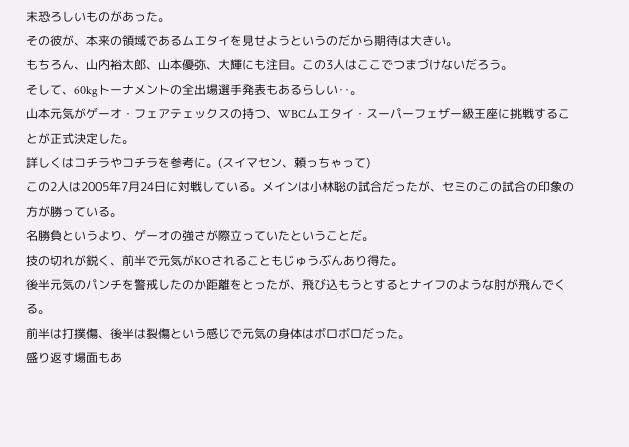末恐ろしいものがあった。
その彼が、本来の領域であるムエタイを見せようというのだから期待は大きい。
もちろん、山内裕太郎、山本優弥、大輝にも注目。この3人はここでつまづけないだろう。
そして、60kgトーナメントの全出場選手発表もあるらしい‥。
山本元気がゲーオ・フェアテェックスの持つ、WBCムエタイ・スーパーフェザー級王座に挑戦することが正式決定した。
詳しくはコチラやコチラを参考に。(スイマセン、頼っちゃって)
この2人は2005年7月24日に対戦している。メインは小林聡の試合だったが、セミのこの試合の印象の方が勝っている。
名勝負というより、ゲーオの強さが際立っていたということだ。
技の切れが鋭く、前半で元気がKOされることもじゅうぶんあり得た。
後半元気のパンチを警戒したのか距離をとったが、飛び込もうとするとナイフのような肘が飛んでくる。
前半は打撲傷、後半は裂傷という感じで元気の身体はボロボロだった。
盛り返す場面もあ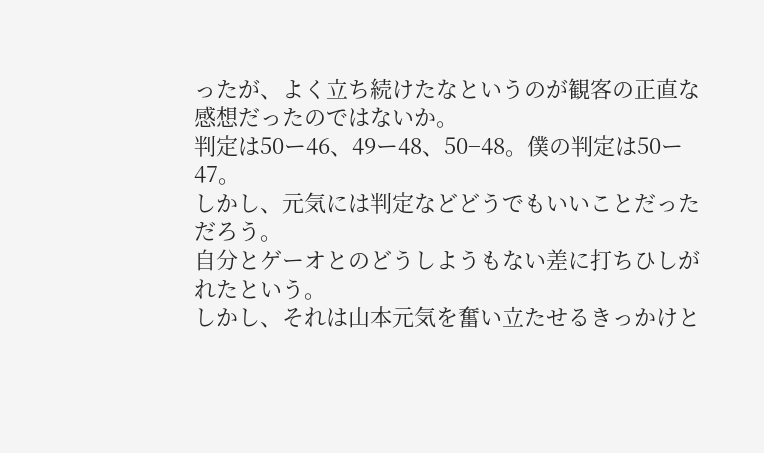ったが、よく立ち続けたなというのが観客の正直な感想だったのではないか。
判定は50ー46、49ー48、50−48。僕の判定は50ー47。
しかし、元気には判定などどうでもいいことだっただろう。
自分とゲーオとのどうしようもない差に打ちひしがれたという。
しかし、それは山本元気を奮い立たせるきっかけと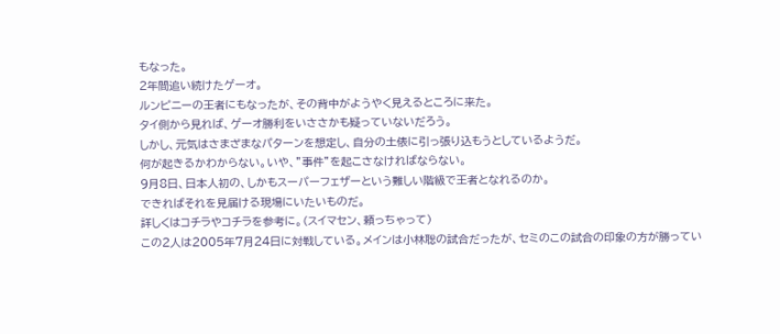もなった。
2年間追い続けたゲーオ。
ルンピニーの王者にもなったが、その背中がようやく見えるところに来た。
タイ側から見れば、ゲーオ勝利をいささかも疑っていないだろう。
しかし、元気はさまざまなパターンを想定し、自分の土俵に引っ張り込もうとしているようだ。
何が起きるかわからない。いや、”事件”を起こさなければならない。
9月8日、日本人初の、しかもスーパーフェザーという難しい階級で王者となれるのか。
できればそれを見届ける現場にいたいものだ。
詳しくはコチラやコチラを参考に。(スイマセン、頼っちゃって)
この2人は2005年7月24日に対戦している。メインは小林聡の試合だったが、セミのこの試合の印象の方が勝ってい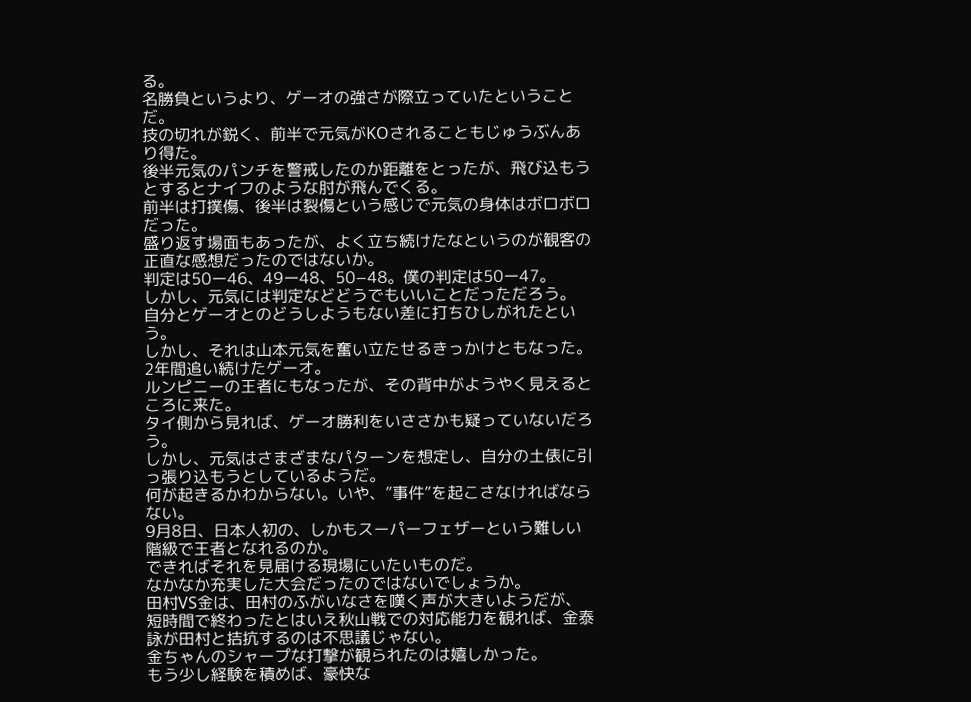る。
名勝負というより、ゲーオの強さが際立っていたということだ。
技の切れが鋭く、前半で元気がKOされることもじゅうぶんあり得た。
後半元気のパンチを警戒したのか距離をとったが、飛び込もうとするとナイフのような肘が飛んでくる。
前半は打撲傷、後半は裂傷という感じで元気の身体はボロボロだった。
盛り返す場面もあったが、よく立ち続けたなというのが観客の正直な感想だったのではないか。
判定は50ー46、49ー48、50−48。僕の判定は50ー47。
しかし、元気には判定などどうでもいいことだっただろう。
自分とゲーオとのどうしようもない差に打ちひしがれたという。
しかし、それは山本元気を奮い立たせるきっかけともなった。
2年間追い続けたゲーオ。
ルンピニーの王者にもなったが、その背中がようやく見えるところに来た。
タイ側から見れば、ゲーオ勝利をいささかも疑っていないだろう。
しかし、元気はさまざまなパターンを想定し、自分の土俵に引っ張り込もうとしているようだ。
何が起きるかわからない。いや、”事件”を起こさなければならない。
9月8日、日本人初の、しかもスーパーフェザーという難しい階級で王者となれるのか。
できればそれを見届ける現場にいたいものだ。
なかなか充実した大会だったのではないでしょうか。
田村VS金は、田村のふがいなさを嘆く声が大きいようだが、短時間で終わったとはいえ秋山戦での対応能力を観れば、金泰詠が田村と拮抗するのは不思議じゃない。
金ちゃんのシャープな打撃が観られたのは嬉しかった。
もう少し経験を積めば、豪快な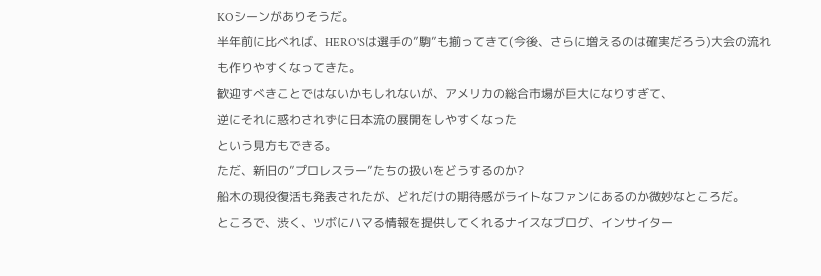KOシーンがありそうだ。
半年前に比べれば、HERO'Sは選手の”駒”も揃ってきて(今後、さらに増えるのは確実だろう)大会の流れも作りやすくなってきた。
歓迎すべきことではないかもしれないが、アメリカの総合市場が巨大になりすぎて、
逆にそれに惑わされずに日本流の展開をしやすくなった
という見方もできる。
ただ、新旧の”プロレスラー”たちの扱いをどうするのか?
船木の現役復活も発表されたが、どれだけの期待感がライトなファンにあるのか微妙なところだ。
ところで、渋く、ツボにハマる情報を提供してくれるナイスなブログ、インサイター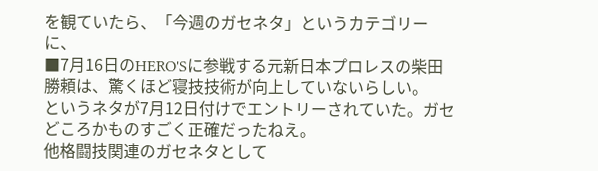を観ていたら、「今週のガセネタ」というカテゴリーに、
■7月16日のHERO'Sに参戦する元新日本プロレスの柴田勝頼は、驚くほど寝技技術が向上していないらしい。
というネタが7月12日付けでエントリーされていた。ガセどころかものすごく正確だったねえ。
他格闘技関連のガセネタとして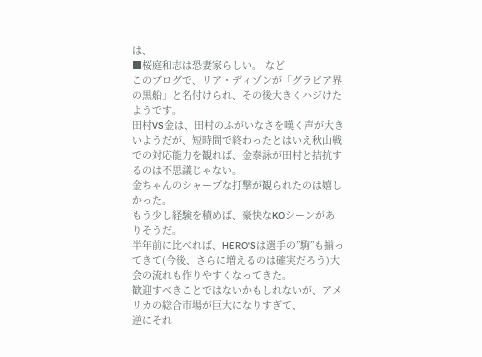は、
■桜庭和志は恐妻家らしい。 など
このブログで、リア・ディゾンが「グラビア界の黒船」と名付けられ、その後大きくハジけたようです。
田村VS金は、田村のふがいなさを嘆く声が大きいようだが、短時間で終わったとはいえ秋山戦での対応能力を観れば、金泰詠が田村と拮抗するのは不思議じゃない。
金ちゃんのシャープな打撃が観られたのは嬉しかった。
もう少し経験を積めば、豪快なKOシーンがありそうだ。
半年前に比べれば、HERO'Sは選手の”駒”も揃ってきて(今後、さらに増えるのは確実だろう)大会の流れも作りやすくなってきた。
歓迎すべきことではないかもしれないが、アメリカの総合市場が巨大になりすぎて、
逆にそれ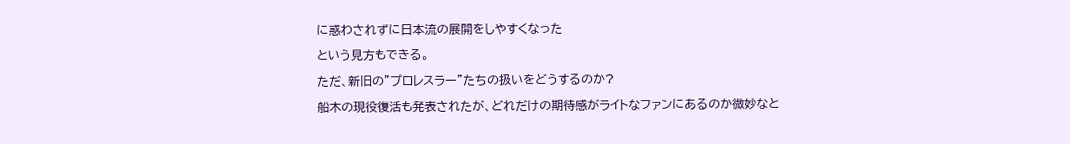に惑わされずに日本流の展開をしやすくなった
という見方もできる。
ただ、新旧の”プロレスラー”たちの扱いをどうするのか?
船木の現役復活も発表されたが、どれだけの期待感がライトなファンにあるのか微妙なと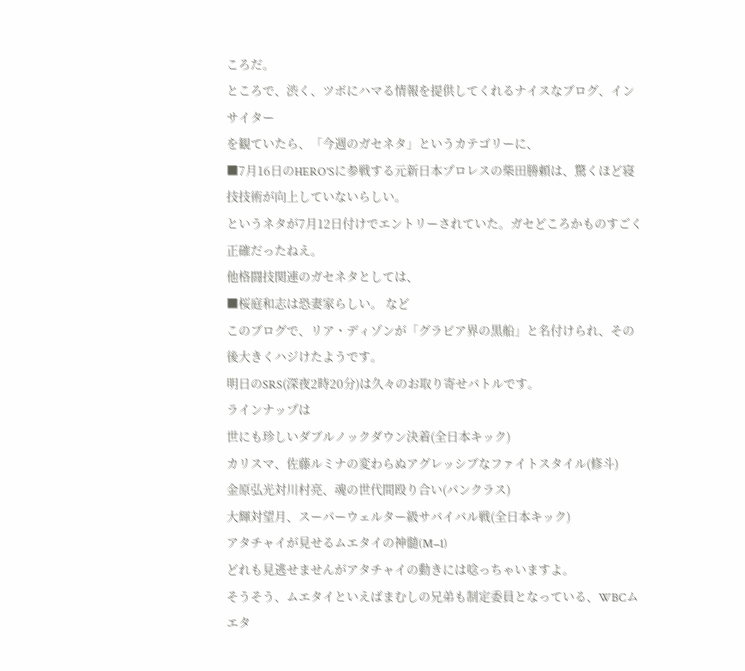ころだ。
ところで、渋く、ツボにハマる情報を提供してくれるナイスなブログ、インサイター
を観ていたら、「今週のガセネタ」というカテゴリーに、
■7月16日のHERO'Sに参戦する元新日本プロレスの柴田勝頼は、驚くほど寝技技術が向上していないらしい。
というネタが7月12日付けでエントリーされていた。ガセどころかものすごく正確だったねえ。
他格闘技関連のガセネタとしては、
■桜庭和志は恐妻家らしい。 など
このブログで、リア・ディゾンが「グラビア界の黒船」と名付けられ、その後大きくハジけたようです。
明日のSRS(深夜2時20分)は久々のお取り寄せバトルです。
ラインナップは
世にも珍しいダブルノックダウン決着(全日本キック)
カリスマ、佐藤ルミナの変わらぬアグレッシブなファイトスタイル(修斗)
金原弘光対川村亮、魂の世代間殴り合い(パンクラス)
大輝対望月、スーパーウェルター級サバイバル戦(全日本キック)
アタチャイが見せるムエタイの神髄(M−1)
どれも見逃せませんがアタチャイの動きには唸っちゃいますよ。
そうそう、ムエタイといえばまむしの兄弟も制定委員となっている、WBCムエタ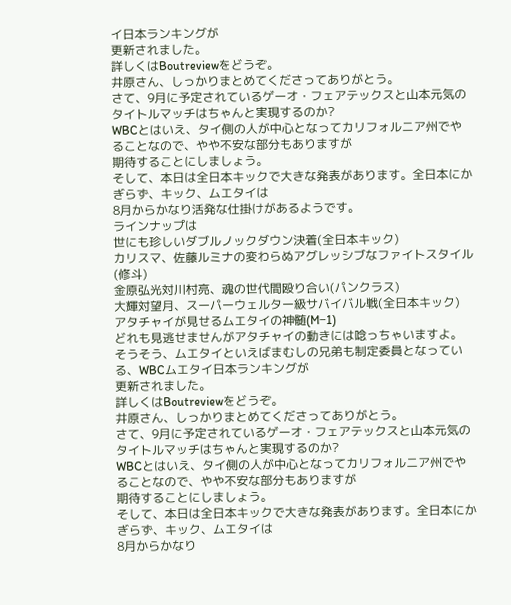イ日本ランキングが
更新されました。
詳しくはBoutreviewをどうぞ。
井原さん、しっかりまとめてくださってありがとう。
さて、9月に予定されているゲーオ・フェアテックスと山本元気のタイトルマッチはちゃんと実現するのか?
WBCとはいえ、タイ側の人が中心となってカリフォルニア州でやることなので、やや不安な部分もありますが
期待することにしましょう。
そして、本日は全日本キックで大きな発表があります。全日本にかぎらず、キック、ムエタイは
8月からかなり活発な仕掛けがあるようです。
ラインナップは
世にも珍しいダブルノックダウン決着(全日本キック)
カリスマ、佐藤ルミナの変わらぬアグレッシブなファイトスタイル(修斗)
金原弘光対川村亮、魂の世代間殴り合い(パンクラス)
大輝対望月、スーパーウェルター級サバイバル戦(全日本キック)
アタチャイが見せるムエタイの神髄(M−1)
どれも見逃せませんがアタチャイの動きには唸っちゃいますよ。
そうそう、ムエタイといえばまむしの兄弟も制定委員となっている、WBCムエタイ日本ランキングが
更新されました。
詳しくはBoutreviewをどうぞ。
井原さん、しっかりまとめてくださってありがとう。
さて、9月に予定されているゲーオ・フェアテックスと山本元気のタイトルマッチはちゃんと実現するのか?
WBCとはいえ、タイ側の人が中心となってカリフォルニア州でやることなので、やや不安な部分もありますが
期待することにしましょう。
そして、本日は全日本キックで大きな発表があります。全日本にかぎらず、キック、ムエタイは
8月からかなり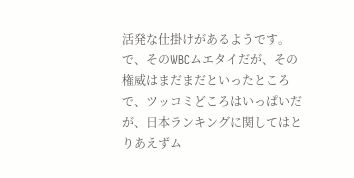活発な仕掛けがあるようです。
で、そのWBCムエタイだが、その権威はまだまだといったところで、ツッコミどころはいっぱいだが、日本ランキングに関してはとりあえずム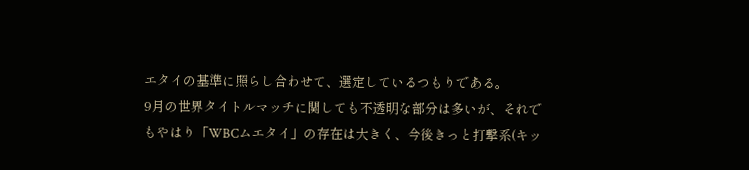エタイの基準に照らし合わせて、選定しているつもりである。
9月の世界タイトルマッチに関しても不透明な部分は多いが、それでもやはり「WBCムエタイ」の存在は大きく、今後きっと打撃系(キッ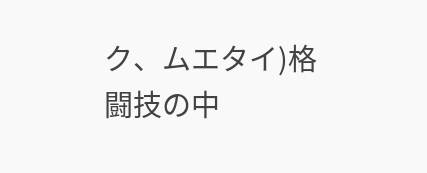ク、ムエタイ)格闘技の中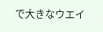で大きなウエイ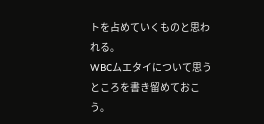トを占めていくものと思われる。
WBCムエタイについて思うところを書き留めておこう。